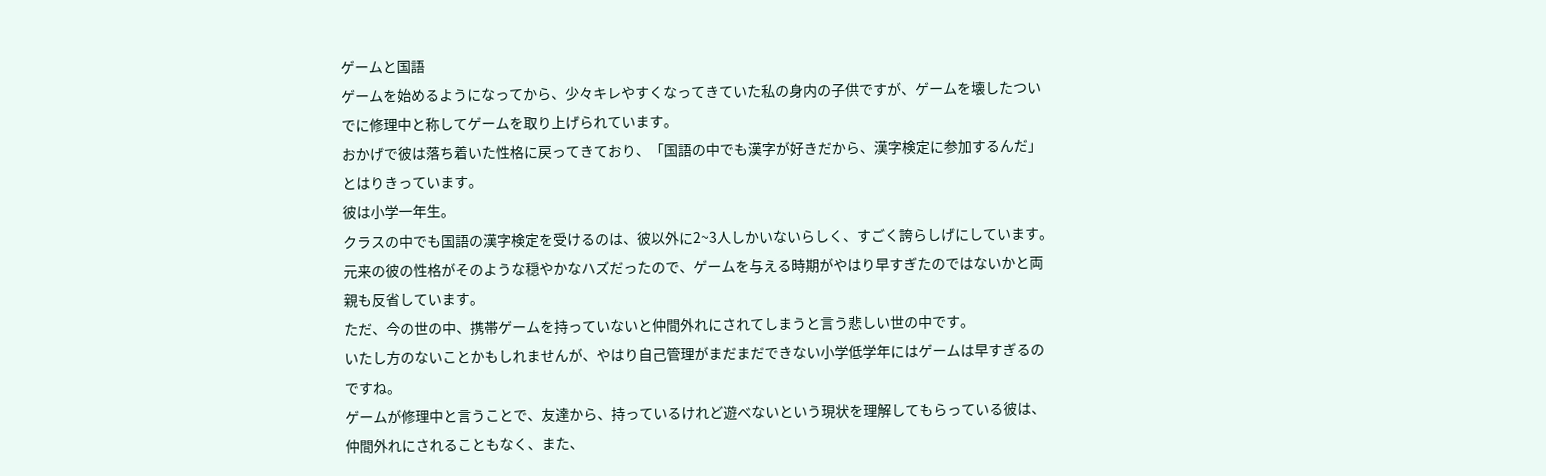ゲームと国語
ゲームを始めるようになってから、少々キレやすくなってきていた私の身内の子供ですが、ゲームを壊したついでに修理中と称してゲームを取り上げられています。
おかげで彼は落ち着いた性格に戻ってきており、「国語の中でも漢字が好きだから、漢字検定に参加するんだ」
とはりきっています。
彼は小学一年生。
クラスの中でも国語の漢字検定を受けるのは、彼以外に2~3人しかいないらしく、すごく誇らしげにしています。
元来の彼の性格がそのような穏やかなハズだったので、ゲームを与える時期がやはり早すぎたのではないかと両親も反省しています。
ただ、今の世の中、携帯ゲームを持っていないと仲間外れにされてしまうと言う悲しい世の中です。
いたし方のないことかもしれませんが、やはり自己管理がまだまだできない小学低学年にはゲームは早すぎるのですね。
ゲームが修理中と言うことで、友達から、持っているけれど遊べないという現状を理解してもらっている彼は、仲間外れにされることもなく、また、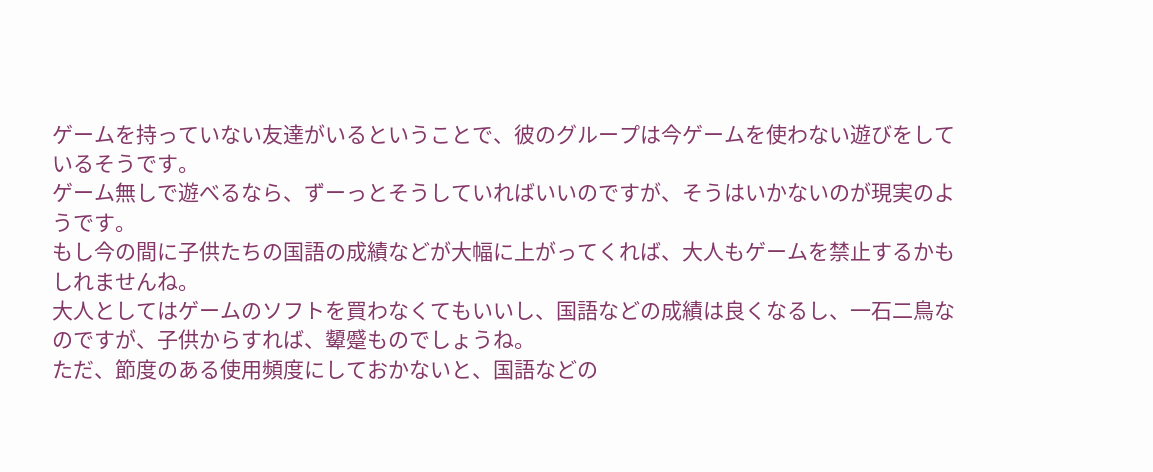ゲームを持っていない友達がいるということで、彼のグループは今ゲームを使わない遊びをしているそうです。
ゲーム無しで遊べるなら、ずーっとそうしていればいいのですが、そうはいかないのが現実のようです。
もし今の間に子供たちの国語の成績などが大幅に上がってくれば、大人もゲームを禁止するかもしれませんね。
大人としてはゲームのソフトを買わなくてもいいし、国語などの成績は良くなるし、一石二鳥なのですが、子供からすれば、顰蹙ものでしょうね。
ただ、節度のある使用頻度にしておかないと、国語などの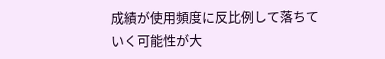成績が使用頻度に反比例して落ちていく可能性が大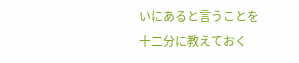いにあると言うことを十二分に教えておく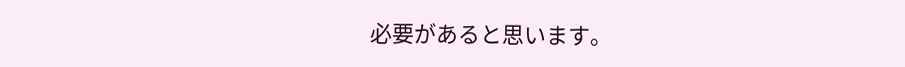必要があると思います。